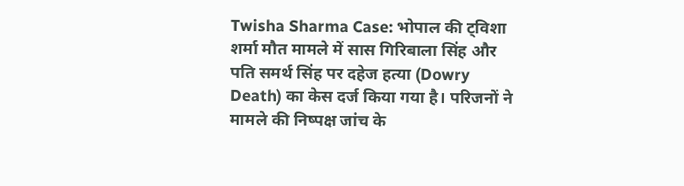Twisha Sharma Case: भोपाल की ट्विशा शर्मा मौत मामले में सास गिरिबाला सिंह और पति समर्थ सिंह पर दहेज हत्या (Dowry Death) का केस दर्ज किया गया है। परिजनों ने मामले की निष्पक्ष जांच के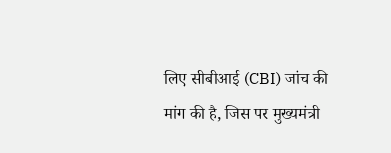लिए सीबीआई (CBI) जांच की मांग की है, जिस पर मुख्यमंत्री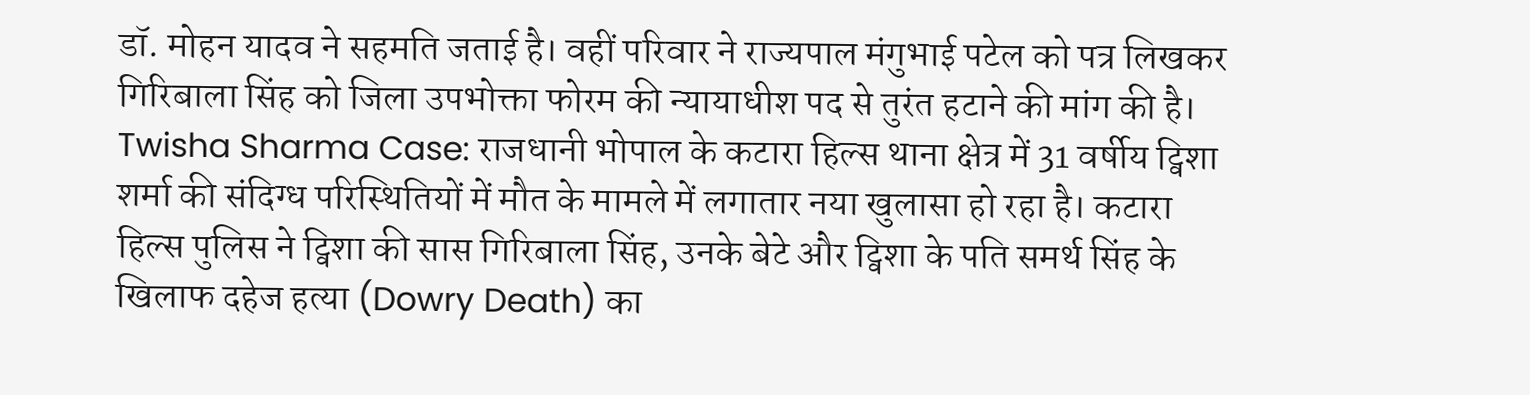डॉ. मोहन यादव ने सहमति जताई है। वहीं परिवार ने राज्यपाल मंगुभाई पटेल को पत्र लिखकर गिरिबाला सिंह को जिला उपभोक्ता फोरम की न्यायाधीश पद से तुरंत हटाने की मांग की है।
Twisha Sharma Case: राजधानी भोपाल के कटारा हिल्स थाना क्षेत्र में 31 वर्षीय ट्विशा शर्मा की संदिग्ध परिस्थितियों में मौत के मामले में लगातार नया खुलासा हो रहा है। कटारा हिल्स पुलिस ने ट्विशा की सास गिरिबाला सिंह, उनके बेटे और ट्विशा के पति समर्थ सिंह के खिलाफ दहेज हत्या (Dowry Death) का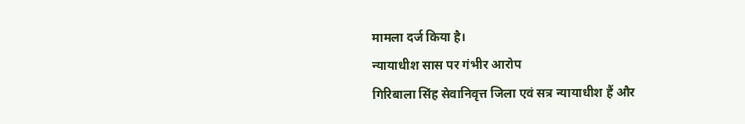मामला दर्ज किया है।
न्यायाधीश सास पर गंभीर आरोप
गिरिबाला सिंह सेवानिवृत्त जिला एवं सत्र न्यायाधीश हैं और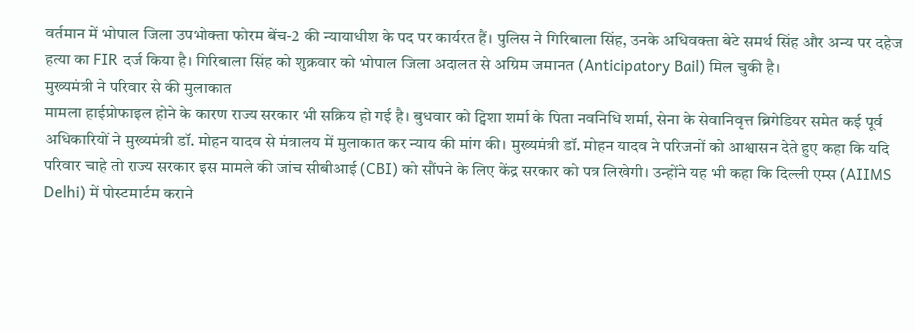वर्तमान में भोपाल जिला उपभोक्ता फोरम बेंच-2 की न्यायाधीश के पद पर कार्यरत हैं। पुलिस ने गिरिबाला सिंह, उनके अधिवक्ता बेटे समर्थ सिंह और अन्य पर दहेज हत्या का FIR दर्ज किया है। गिरिबाला सिंह को शुक्रवार को भोपाल जिला अदालत से अग्रिम जमानत (Anticipatory Bail) मिल चुकी है।
मुख्यमंत्री ने परिवार से की मुलाकात
मामला हाईप्रोफाइल होने के कारण राज्य सरकार भी सक्रिय हो गई है। बुधवार को ट्विशा शर्मा के पिता नवनिधि शर्मा, सेना के सेवानिवृत्त ब्रिगेडियर समेत कई पूर्व अधिकारियों ने मुख्यमंत्री डॉ. मोहन यादव से मंत्रालय में मुलाकात कर न्याय की मांग की। मुख्यमंत्री डॉ. मोहन यादव ने परिजनों को आश्वासन देते हुए कहा कि यदि परिवार चाहे तो राज्य सरकार इस मामले की जांच सीबीआई (CBI) को सौंपने के लिए केंद्र सरकार को पत्र लिखेगी। उन्होंने यह भी कहा कि दिल्ली एम्स (AIIMS Delhi) में पोस्टमार्टम कराने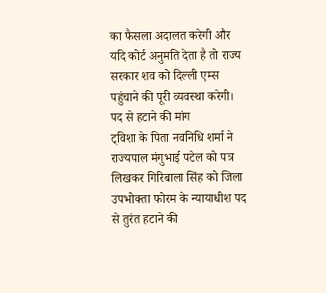का फैसला अदालत करेगी और यदि कोर्ट अनुमति देता है तो राज्य सरकार शव को दिल्ली एम्स पहुंचाने की पूरी व्यवस्था करेगी।
पद से हटाने की मांग
ट्विशा के पिता नवनिधि शर्मा ने राज्यपाल मंगुभाई पटेल को पत्र लिखकर गिरिबाला सिंह को जिला उपभोक्ता फोरम के न्यायाधीश पद से तुरंत हटाने की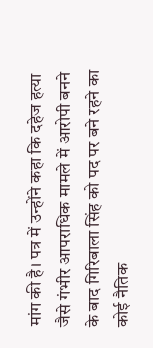मांग की है। पत्र में उन्होंने कहा कि दहेज हत्या जैसे गंभीर आपराधिक मामले में आरोपी बनने के बाद गिरिबाला सिंह को पद पर बने रहने का कोई नैतिक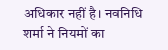अधिकार नहीं है। नवनिधि शर्मा ने नियमों का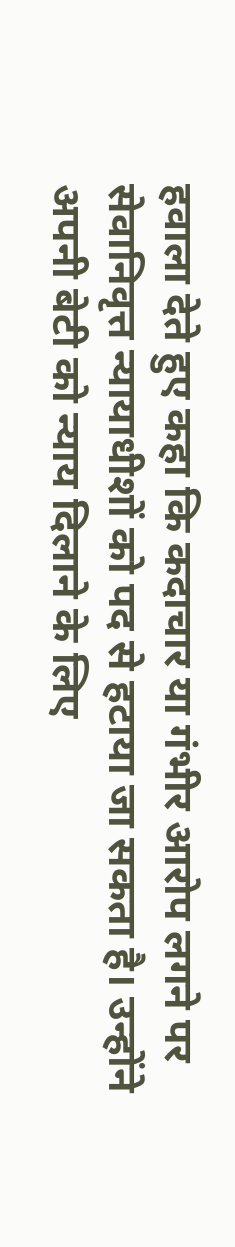हवाला देते हुए कहा कि कदाचार या गंभीर आरोप लगने पर सेवानिवृत्त न्यायाधीशों को पद से हटाया जा सकता है। उन्होंने अपनी बेटी को न्याय दिलाने के लिए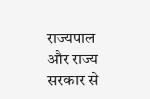राज्यपाल और राज्य सरकार से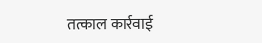तत्काल कार्रवाई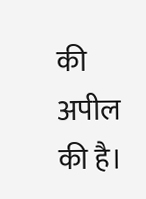की अपील की है।